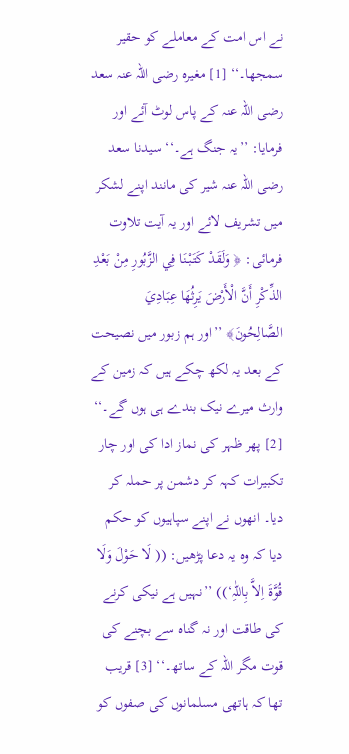نے اس امت کے معاملے کو حقیر سمجھا۔‘‘ [1] مغیرہ رضی اللہ عنہ سعد رضی اللہ عنہ کے پاس لوٹ آئے اور فرمایا: ’’یہ جنگ ہے۔‘‘ سیدنا سعد رضی اللہ عنہ شیر کی مانند اپنے لشکر میں تشریف لائے اور یہ آیت تلاوت فرمائی: ﴿ وَلَقَدْ كَتَبْنَا فِي الزَّبُورِ مِنْ بَعْدِ الذِّكْرِ أَنَّ الْأَرْضَ يَرِثُهَا عِبَادِيَ الصَّالِحُونَ﴾ ’’اور ہم زبور میں نصیحت کے بعد یہ لکھ چکے ہیں کہ زمین کے وارث میرے نیک بندے ہی ہوں گے۔‘‘ [2] پھر ظہر کی نماز ادا کی اور چار تکبیرات کہہ کر دشمن پر حملہ کر دیا۔ انھوں نے اپنے سپاہیوں کو حکم دیا کہ وہ یہ دعا پڑھیں: (( لَا حَوْلَ وَلَا قُوَّۃَ اِلاَّ بِاللّٰہِ‘)) ’’نہیں ہے نیکی کرنے کی طاقت اور نہ گناہ سے بچنے کی قوت مگر اللہ کے ساتھ۔‘‘ [3] قریب تھا کہ ہاتھی مسلمانوں کی صفوں کو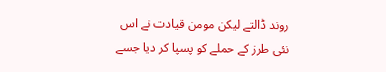روند ڈالتے لیکن مومن قیادت نے اس نئی طرز کے حملے کو پسپا کر دیا جسے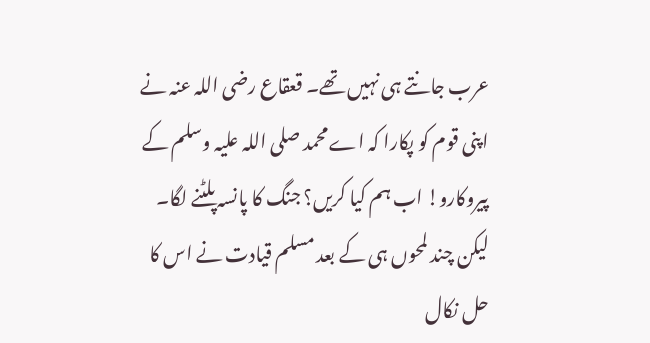عرب جانتے ہی نہیں تھے۔ قعقاع رضی اللہ عنہ نے اپنی قوم کو پکارا کہ اے محمد صلی اللہ علیہ وسلم کے پیروکارو! اب ہم کیا کریں؟ جنگ کا پانسہ پلٹنے لگا۔ لیکن چند لمحوں ہی کے بعد مسلم قیادت نے اس کا حل نکال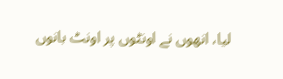لیا، انھوں نے اونٹوں پر اونٹ بانوں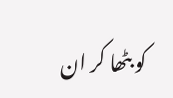کو بٹھا کر ان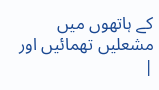کے ہاتھوں میں مشعلیں تھمائیں اور |